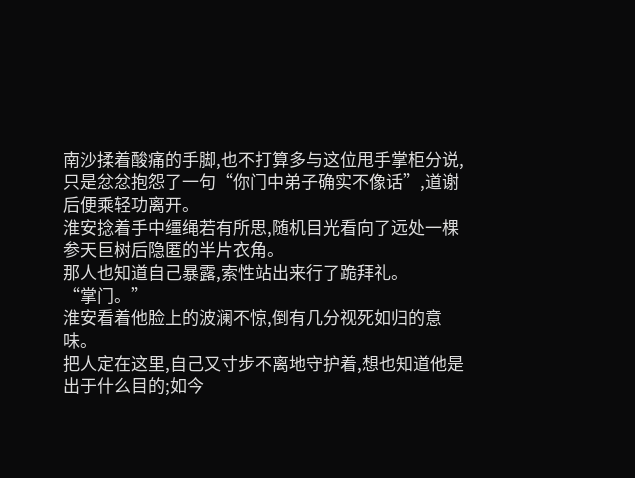南沙揉着酸痛的手脚,也不打算多与这位甩手掌柜分说,只是忿忿抱怨了一句“你门中弟子确实不像话”,道谢后便乘轻功离开。
淮安捻着手中缰绳若有所思,随机目光看向了远处一棵参天巨树后隐匿的半片衣角。
那人也知道自己暴露,索性站出来行了跪拜礼。
“掌门。”
淮安看着他脸上的波澜不惊,倒有几分视死如归的意味。
把人定在这里,自己又寸步不离地守护着,想也知道他是出于什么目的;如今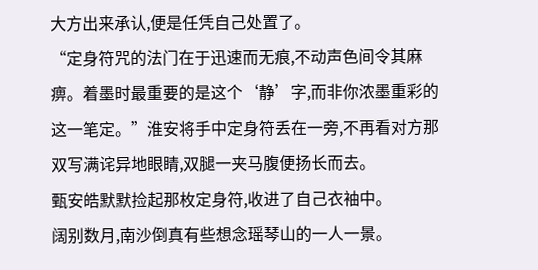大方出来承认,便是任凭自己处置了。
“定身符咒的法门在于迅速而无痕,不动声色间令其麻痹。着墨时最重要的是这个‘静’字,而非你浓墨重彩的这一笔定。”淮安将手中定身符丢在一旁,不再看对方那双写满诧异地眼睛,双腿一夹马腹便扬长而去。
甄安皓默默捡起那枚定身符,收进了自己衣袖中。
阔别数月,南沙倒真有些想念瑶琴山的一人一景。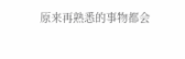原来再熟悉的事物都会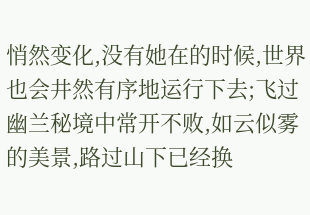悄然变化,没有她在的时候,世界也会井然有序地运行下去;飞过幽兰秘境中常开不败,如云似雾的美景,路过山下已经换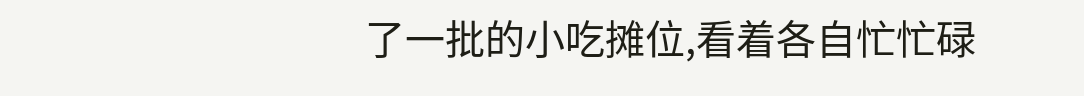了一批的小吃摊位,看着各自忙忙碌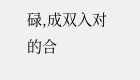碌,成双入对的合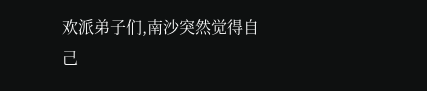欢派弟子们,南沙突然觉得自己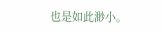也是如此渺小。